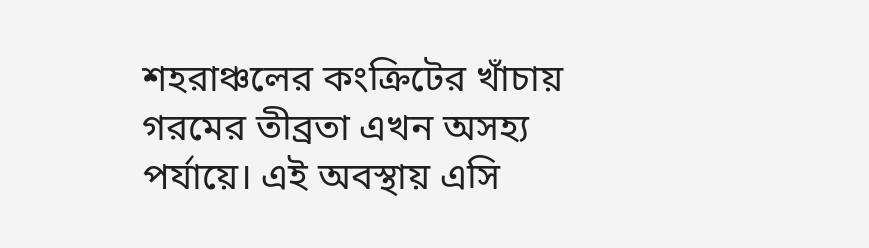শহরাঞ্চলের কংক্রিটের খাঁচায় গরমের তীব্রতা এখন অসহ্য পর্যায়ে। এই অবস্থায় এসি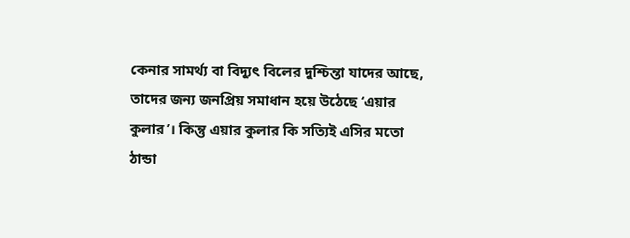কেনার সামর্থ্য বা বিদ্যুৎ বিলের দুশ্চিন্তা যাদের আছে, তাদের জন্য জনপ্রিয় সমাধান হয়ে উঠেছে ‘এয়ার কুলার’। কিন্তু এয়ার কুলার কি সত্যিই এসির মতো ঠান্ডা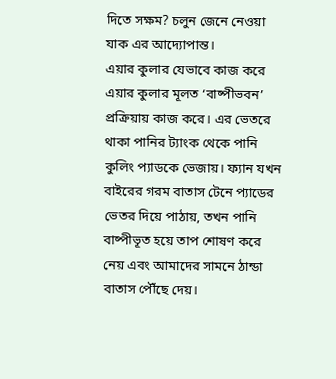দিতে সক্ষম? চলুন জেনে নেওয়া যাক এর আদ্যোপান্ত।
এয়ার কুলার যেভাবে কাজ করে
এয়ার কুলার মূলত ‘বাষ্পীভবন’ প্রক্রিয়ায় কাজ করে। এর ভেতরে থাকা পানির ট্যাংক থেকে পানি কুলিং প্যাডকে ভেজায়। ফ্যান যখন বাইরের গরম বাতাস টেনে প্যাডের ভেতর দিয়ে পাঠায়, তখন পানি বাষ্পীভূত হয়ে তাপ শোষণ করে নেয় এবং আমাদের সামনে ঠান্ডা বাতাস পৌঁছে দেয়।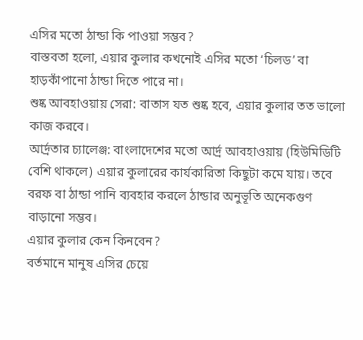এসির মতো ঠান্ডা কি পাওয়া সম্ভব?
বাস্তবতা হলো, এয়ার কুলার কখনোই এসির মতো ‘চিলড’ বা হাড়কাঁপানো ঠান্ডা দিতে পারে না।
শুষ্ক আবহাওয়ায় সেরা: বাতাস যত শুষ্ক হবে, এয়ার কুলার তত ভালো কাজ করবে।
আর্দ্রতার চ্যালেঞ্জ: বাংলাদেশের মতো আর্দ্র আবহাওয়ায় (হিউমিডিটি বেশি থাকলে) এয়ার কুলারের কার্যকারিতা কিছুটা কমে যায়। তবে বরফ বা ঠান্ডা পানি ব্যবহার করলে ঠান্ডার অনুভূতি অনেকগুণ বাড়ানো সম্ভব।
এয়ার কুলার কেন কিনবেন?
বর্তমানে মানুষ এসির চেয়ে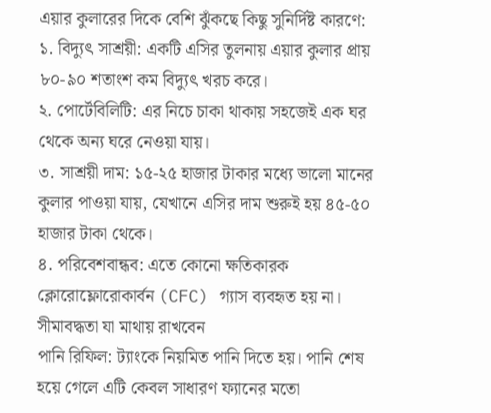এয়ার কুলারের দিকে বেশি ঝুঁকছে কিছু সুনির্দিষ্ট কারণে:
১. বিদ্যুৎ সাশ্রয়ী: একটি এসির তুলনায় এয়ার কুলার প্রায় ৮০-৯০ শতাংশ কম বিদ্যুৎ খরচ করে।
২. পোর্টেবিলিটি: এর নিচে চাকা থাকায় সহজেই এক ঘর থেকে অন্য ঘরে নেওয়া যায়।
৩. সাশ্রয়ী দাম: ১৫-২৫ হাজার টাকার মধ্যে ভালো মানের কুলার পাওয়া যায়, যেখানে এসির দাম শুরুই হয় ৪৫-৫০ হাজার টাকা থেকে।
৪. পরিবেশবান্ধব: এতে কোনো ক্ষতিকারক ক্লোরোফ্লোরোকার্বন (CFC) গ্যাস ব্যবহৃত হয় না।
সীমাবদ্ধতা যা মাথায় রাখবেন
পানি রিফিল: ট্যাংকে নিয়মিত পানি দিতে হয়। পানি শেষ হয়ে গেলে এটি কেবল সাধারণ ফ্যানের মতো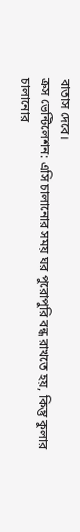বাতাস দেবে।
ক্রস ভেন্টিলেশন: এসি চালানোর সময় ঘর পুরোপুরি বন্ধ রাখতে হয়, কিন্তু কুলার চালানোর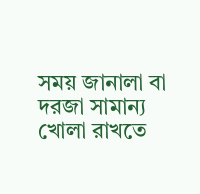সময় জানালা বা দরজা সামান্য খোলা রাখতে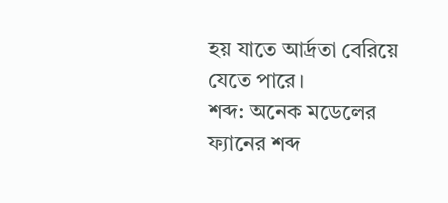হয় যাতে আর্দ্রতা বেরিয়ে যেতে পারে।
শব্দ: অনেক মডেলের ফ্যানের শব্দ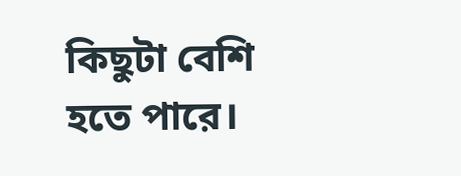কিছুটা বেশি হতে পারে।